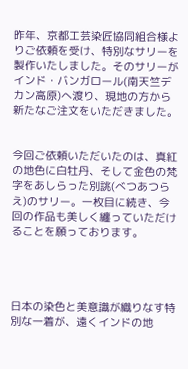昨年、京都工芸染匠協同組合様よりご依頼を受け、特別なサリーを製作いたしました。そのサリーがインド・バンガロール(南天竺デカン高原)へ渡り、現地の方から新たなご注文をいただきました。


今回ご依頼いただいたのは、真紅の地色に白牡丹、そして金色の梵字をあしらった別誂(べつあつらえ)のサリー。一枚目に続き、今回の作品も美しく纏っていただけることを願っております。




日本の染色と美意識が織りなす特別な一着が、遠くインドの地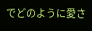でどのように愛さ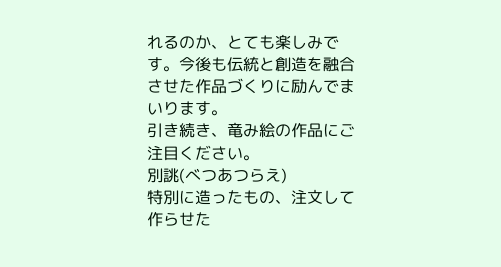れるのか、とても楽しみです。今後も伝統と創造を融合させた作品づくりに励んでまいります。
引き続き、竜み絵の作品にご注目ください。
別誂(べつあつらえ)
特別に造ったもの、注文して作らせた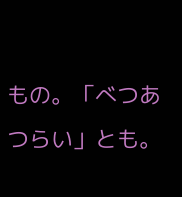もの。「べつあつらい」とも。